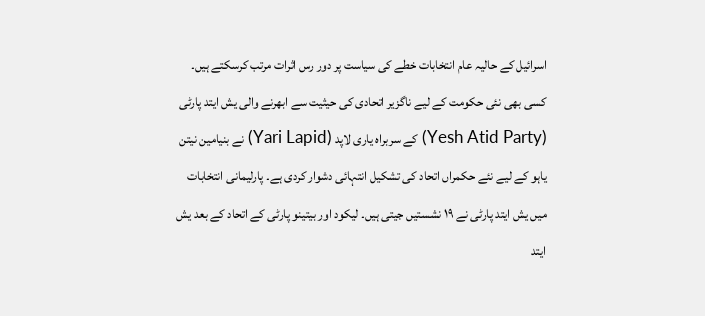اسرائیل کے حالیہ عام انتخابات خطے کی سیاست پر دور رس اثرات مرتب کرسکتے ہیں۔ کسی بھی نئی حکومت کے لیے ناگزیر اتحادی کی حیثیت سے ابھرنے والی یش ایتد پارٹی (Yesh Atid Party) کے سربراہ یاری لاپد (Yari Lapid) نے بنیامین نیتن یاہو کے لیے نئے حکمراں اتحاد کی تشکیل انتہائی دشوار کردی ہے۔ پارلیمانی انتخابات میں یش ایتد پارٹی نے ۱۹ نشستیں جیتی ہیں۔ لیکود اور بیتینو پارٹی کے اتحاد کے بعد یش ایتد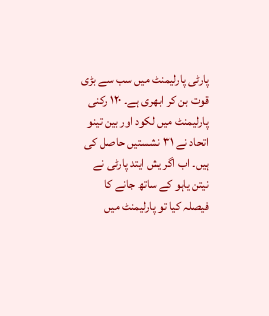پارٹی پارلیمنٹ میں سب سے بڑی قوت بن کر ابھری ہے۔ ۱۲۰ رکنی پارلیمنٹ میں لکود اور بین تینو اتحاد نے ۳۱ نشستیں حاصل کی ہیں۔ اب اگر یش ایتد پارٹی نے نیتن یاہو کے ساتھ جانے کا فیصلہ کیا تو پارلیمنٹ میں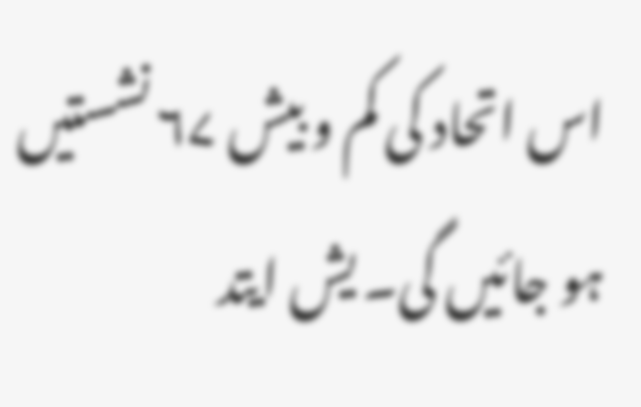اس اتحاد کی کم و بیش ۶۷ نشستیں ہو جائیں گی۔ یش ایتد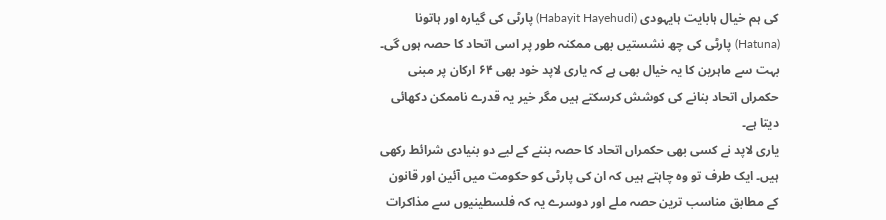کی ہم خیال ہابایت ہایہودی (Habayit Hayehudi) پارٹی کی گیارہ اور ہاتونا (Hatuna) پارٹی کی چھ نشستیں بھی ممکنہ طور پر اسی اتحاد کا حصہ ہوں گی۔ بہت سے ماہرین کا یہ خیال بھی ہے کہ یاری لاپد خود بھی ۶۴ ارکان پر مبنی حکمراں اتحاد بنانے کی کوشش کرسکتے ہیں مگر خیر یہ قدرے ناممکن دکھائی دیتا ہے۔
یاری لاپد نے کسی بھی حکمراں اتحاد کا حصہ بننے کے لیے دو بنیادی شرائط رکھی ہیں۔ ایک طرف تو وہ چاہتے ہیں کہ ان کی پارٹی کو حکومت میں آئین اور قانون کے مطابق مناسب ترین حصہ ملے اور دوسرے یہ کہ فلسطینیوں سے مذاکرات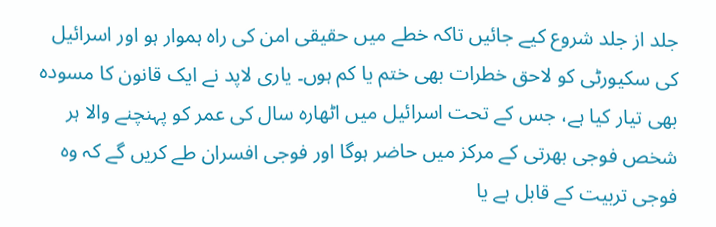جلد از جلد شروع کیے جائیں تاکہ خطے میں حقیقی امن کی راہ ہموار ہو اور اسرائیل کی سکیورٹی کو لاحق خطرات بھی ختم یا کم ہوں۔ یاری لاپد نے ایک قانون کا مسودہ بھی تیار کیا ہے، جس کے تحت اسرائیل میں اٹھارہ سال کی عمر کو پہنچنے والا ہر شخص فوجی بھرتی کے مرکز میں حاضر ہوگا اور فوجی افسران طے کریں گے کہ وہ فوجی تربیت کے قابل ہے یا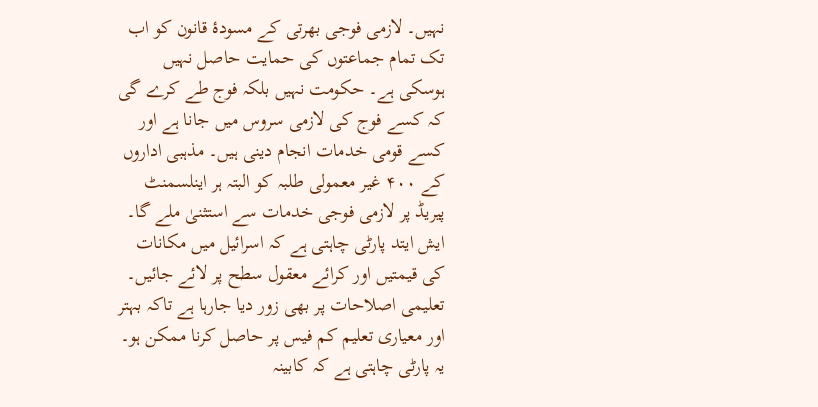نہیں۔ لازمی فوجی بھرتی کے مسودۂ قانون کو اب تک تمام جماعتوں کی حمایت حاصل نہیں ہوسکی ہے۔ حکومت نہیں بلکہ فوج طے کرے گی کہ کسے فوج کی لازمی سروس میں جانا ہے اور کسے قومی خدمات انجام دینی ہیں۔ مذہبی اداروں کے ۴۰۰ غیر معمولی طلبہ کو البتہ ہر اینلسمنٹ پیریڈ پر لازمی فوجی خدمات سے استثنیٰ ملے گا۔
ایش ایتد پارٹی چاہتی ہے کہ اسرائیل میں مکانات کی قیمتیں اور کرائے معقول سطح پر لائے جائیں۔ تعلیمی اصلاحات پر بھی زور دیا جارہا ہے تاکہ بہتر اور معیاری تعلیم کم فیس پر حاصل کرنا ممکن ہو۔ یہ پارٹی چاہتی ہے کہ کابینہ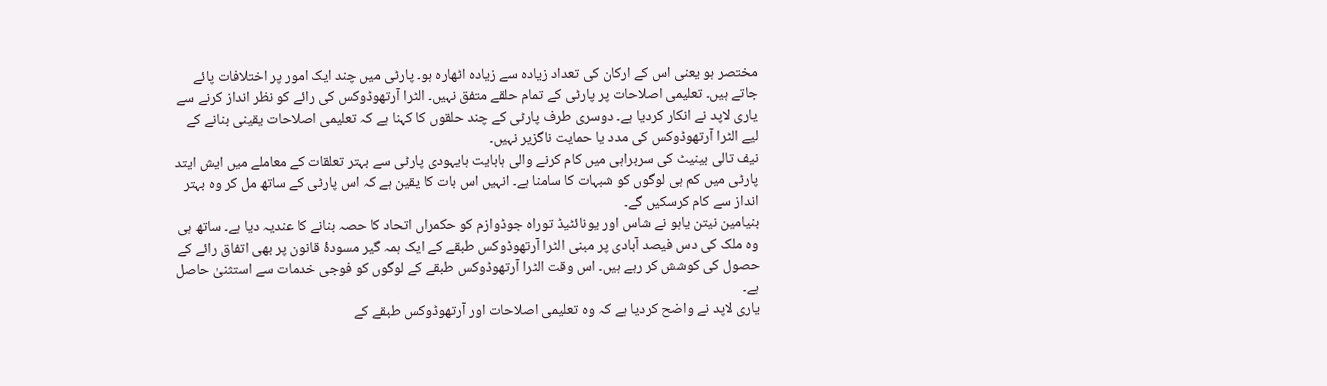مختصر ہو یعنی اس کے ارکان کی تعداد زیادہ سے زیادہ اٹھارہ ہو۔ پارٹی میں چند ایک امور پر اختلافات پائے جاتے ہیں۔ تعلیمی اصلاحات پر پارٹی کے تمام حلقے متفق نہیں۔ الٹرا آرتھوڈوکس کی رائے کو نظر انداز کرنے سے یاری لاپد نے انکار کردیا ہے۔ دوسری طرف پارٹی کے چند حلقوں کا کہنا ہے کہ تعلیمی اصلاحات یقینی بنانے کے لیے الٹرا آرتھوڈوکس کی مدد یا حمایت ناگزیر نہیں۔
نیف تالی بینیٹ کی سربراہی میں کام کرنے والی ہابایت ہایہودی پارٹی سے بہتر تعلقات کے معاملے میں ایش ایتد پارٹی میں کم ہی لوگوں کو شبہات کا سامنا ہے۔ انہیں اس بات کا یقین ہے کہ اس پارٹی کے ساتھ مل کر وہ بہتر انداز سے کام کرسکیں گے۔
بنیامین نیتن یاہو نے شاس اور یونائٹیڈ توراہ جوڈوازم کو حکمراں اتحاد کا حصہ بنانے کا عندیہ دیا ہے۔ ساتھ ہی وہ ملک کی دس فیصد آبادی پر مبنی الٹرا آرتھوڈوکس طبقے کے ایک ہمہ گیر مسودۂ قانون پر بھی اتفاق رائے کے حصول کی کوشش کر رہے ہیں۔ اس وقت الٹرا آرتھوڈوکس طبقے کے لوگوں کو فوجی خدمات سے استثنیٰ حاصل ہے۔
یاری لاپد نے واضح کردیا ہے کہ وہ تعلیمی اصلاحات اور آرتھوڈوکس طبقے کے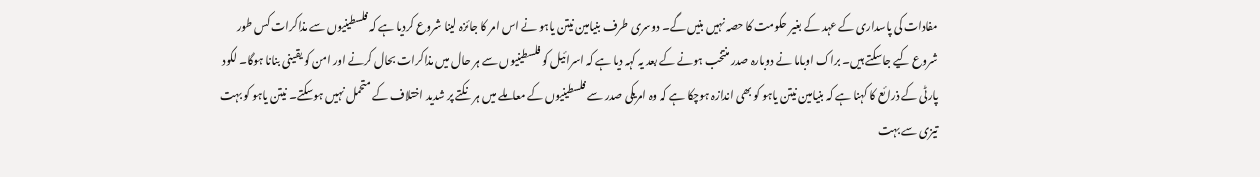مفادات کی پاسداری کے عہد کے بغیر حکومت کا حصہ نہیں بنیں گے۔ دوسری طرف بنیامین نیتن یاہو نے اس امر کا جائزہ لینا شروع کردیا ہے کہ فلسطینیوں سے مذاکرات کس طور شروع کیے جاسکتے ہیں۔ براک اوباما نے دوبارہ صدر منتخب ہونے کے بعد یہ کہہ دیا ہے کہ اسرائیل کو فلسطینیوں سے ہر حال میں مذاکرات بحال کرنے اور امن کو یقینی بنانا ہوگا۔ لکود پارٹی کے ذرائع کا کہنا ہے کہ بنیامین نیتن یاہو کو بھی اندازہ ہوچکا ہے کہ وہ امریکی صدر سے فلسطینیوں کے معاملے میں ہر نکتے پر شدید اختلاف کے متحمل نہیں ہوسکتے۔ نیتن یاہو کو بہت تیزی سے بہت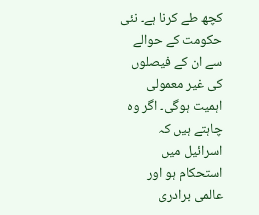کچھ طے کرنا ہے۔ نئی حکومت کے حوالے سے ان کے فیصلوں کی غیر معمولی اہمیت ہوگی۔ اگر وہ چاہتے ہیں کہ اسرائیل میں استحکام ہو اور عالمی برادری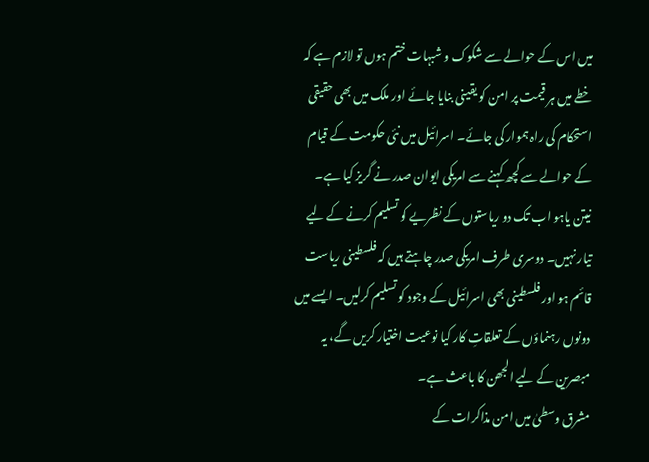میں اس کے حوالے سے شکوک و شبہات ختم ہوں تو لازم ہے کہ خطے میں ہر قیمت پر امن کو یقینی بنایا جائے اور ملک میں بھی حقیقی استحکام کی راہ ہموار کی جائے۔ اسرائیل میں نئی حکومت کے قیام کے حوالے سے کچھ کہنے سے امریکی ایوان صدر نے گریز کیا ہے۔
نیتن یاہو اب تک دو ریاستوں کے نظریے کو تسلیم کرنے کے لیے تیار نہیں۔ دوسری طرف امریکی صدر چاہتے ہیں کہ فلسطینی ریاست قائم ہو اور فلسطینی بھی اسرائیل کے وجود کو تسلیم کرلیں۔ ایسے میں دونوں رہنماؤں کے تعلقاتِ کار کیا نوعیت اختیار کریں گے، یہ مبصرین کے لیے الجھن کا باعث ہے۔
مشرق وسطیٰ میں امن مذاکرات کے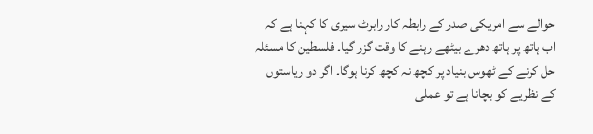حوالے سے امریکی صدر کے رابطہ کار رابرٹ سیری کا کہنا ہے کہ اب ہاتھ پر ہاتھ دھرے بیٹھے رہنے کا وقت گزر گیا۔ فلسطین کا مسئلہ حل کرنے کے ٹھوس بنیاد پر کچھ نہ کچھ کرنا ہوگا۔ اگر دو ریاستوں کے نظریے کو بچانا ہے تو عملی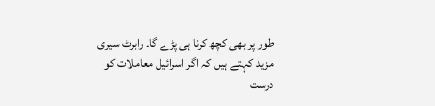طور پر بھی کچھ کرنا ہی پڑے گا۔ رابرٹ سیری مزید کہتے ہیں کہ اگر اسرائیل معاملات کو درست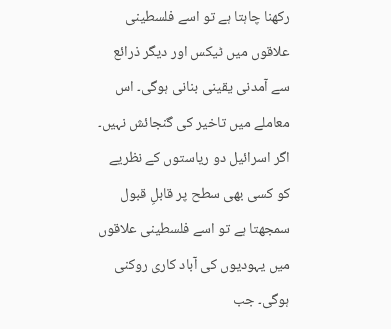رکھنا چاہتا ہے تو اسے فلسطینی علاقوں میں ٹیکس اور دیگر ذرائع سے آمدنی یقینی بنانی ہوگی۔ اس معاملے میں تاخیر کی گنجائش نہیں۔ اگر اسرائیل دو ریاستوں کے نظریے کو کسی بھی سطح پر قابلِ قبول سمجھتا ہے تو اسے فلسطینی علاقوں میں یہودیوں کی آباد کاری روکنی ہوگی۔ جب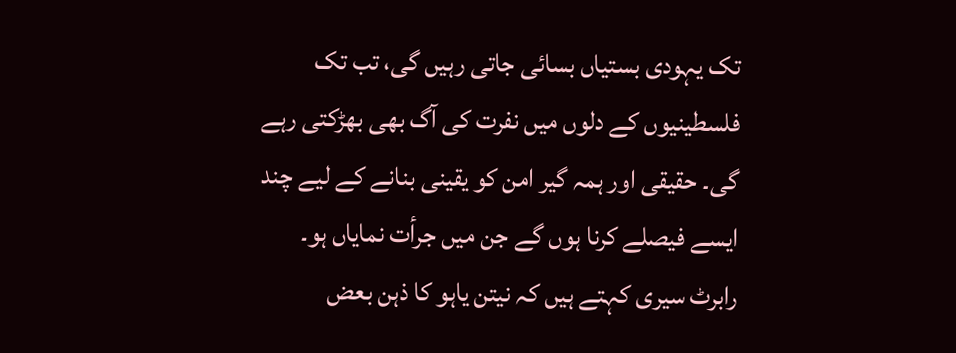تک یہودی بستیاں بسائی جاتی رہیں گی، تب تک فلسطینیوں کے دلوں میں نفرت کی آگ بھی بھڑکتی رہے گی۔ حقیقی اور ہمہ گیر امن کو یقینی بنانے کے لیے چند ایسے فیصلے کرنا ہوں گے جن میں جرأت نمایاں ہو۔
رابرٹ سیری کہتے ہیں کہ نیتن یاہو کا ذہن بعض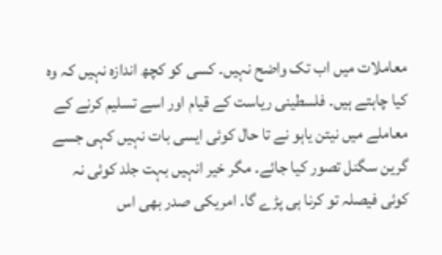معاملات میں اب تک واضح نہیں۔ کسی کو کچھ اندازہ نہیں کہ وہ کیا چاہتے ہیں۔ فلسطینی ریاست کے قیام اور اسے تسلیم کرنے کے معاملے میں نیتن یاہو نے تا حال کوئی ایسی بات نہیں کہی جسے گرین سگنل تصور کیا جائے۔ مگر خیر انہیں بہت جلد کوئی نہ کوئی فیصلہ تو کرنا ہی پڑے گا۔ امریکی صدر بھی اس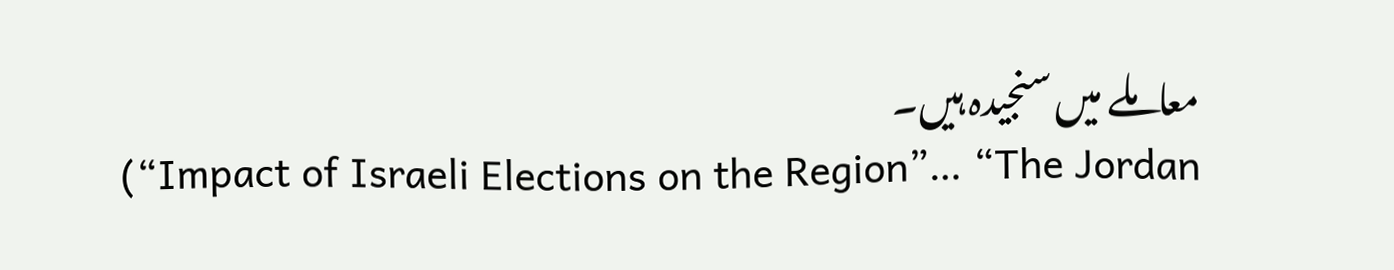معاملے میں سنجیدہ ہیں۔
(“Impact of Israeli Elections on the Region”… “The Jordan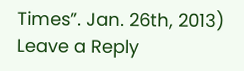Times”. Jan. 26th, 2013)
Leave a Reply